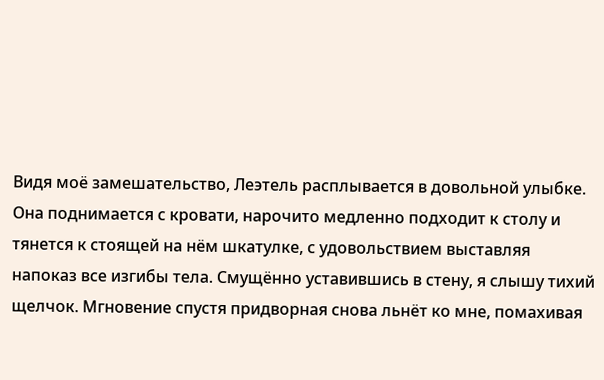Видя моё замешательство, Леэтель расплывается в довольной улыбке. Она поднимается с кровати, нарочито медленно подходит к столу и тянется к стоящей на нём шкатулке, с удовольствием выставляя напоказ все изгибы тела. Смущённо уставившись в стену, я слышу тихий щелчок. Мгновение спустя придворная снова льнёт ко мне, помахивая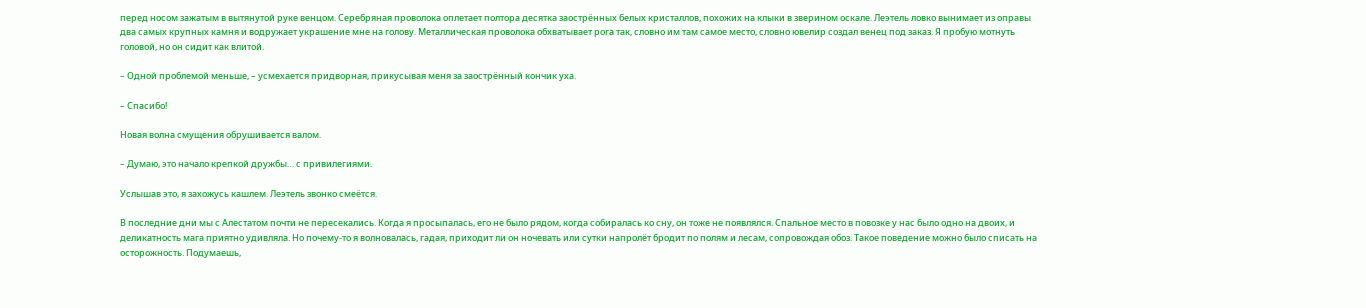перед носом зажатым в вытянутой руке венцом. Серебряная проволока оплетает полтора десятка заострённых белых кристаллов, похожих на клыки в зверином оскале. Леэтель ловко вынимает из оправы два самых крупных камня и водружает украшение мне на голову. Металлическая проволока обхватывает рога так, словно им там самое место, словно ювелир создал венец под заказ. Я пробую мотнуть головой, но он сидит как влитой.

– Одной проблемой меньше, – усмехается придворная, прикусывая меня за заострённый кончик уха.

– Спасибо!

Новая волна смущения обрушивается валом.

– Думаю, это начало крепкой дружбы… с привилегиями.

Услышав это, я захожусь кашлем. Леэтель звонко смеётся.

В последние дни мы с Алестатом почти не пересекались. Когда я просыпалась, его не было рядом, когда собиралась ко сну, он тоже не появлялся. Спальное место в повозке у нас было одно на двоих, и деликатность мага приятно удивляла. Но почему-то я волновалась, гадая, приходит ли он ночевать или сутки напролёт бродит по полям и лесам, сопровождая обоз. Такое поведение можно было списать на осторожность. Подумаешь,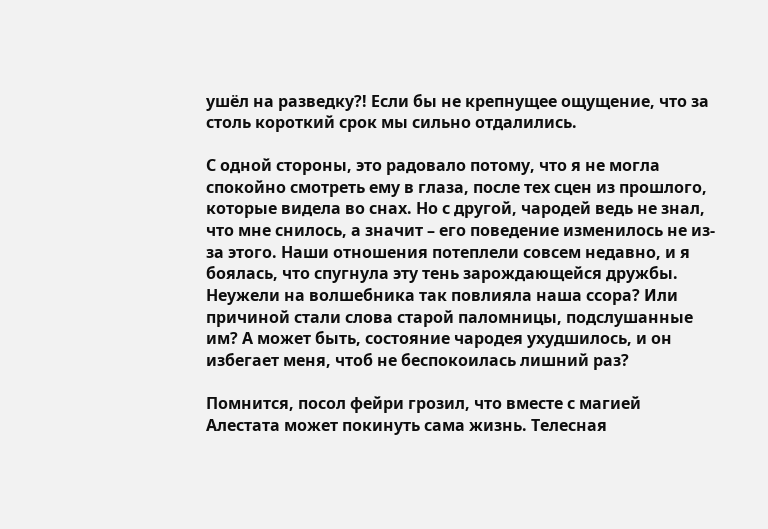ушёл на разведку?! Если бы не крепнущее ощущение, что за столь короткий срок мы сильно отдалились.

С одной стороны, это радовало потому, что я не могла спокойно смотреть ему в глаза, после тех сцен из прошлого, которые видела во снах. Но с другой, чародей ведь не знал, что мне снилось, а значит – его поведение изменилось не из-за этого. Наши отношения потеплели совсем недавно, и я боялась, что спугнула эту тень зарождающейся дружбы. Неужели на волшебника так повлияла наша ссора? Или причиной стали слова старой паломницы, подслушанные им? А может быть, состояние чародея ухудшилось, и он избегает меня, чтоб не беспокоилась лишний раз?

Помнится, посол фейри грозил, что вместе с магией Алестата может покинуть сама жизнь. Телесная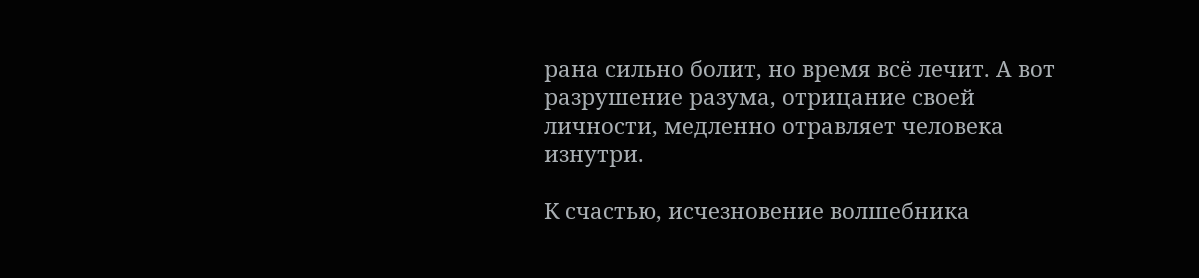рана сильно болит, но время всё лечит. А вот разрушение разума, отрицание своей личности, медленно отравляет человека изнутри.

К счастью, исчезновение волшебника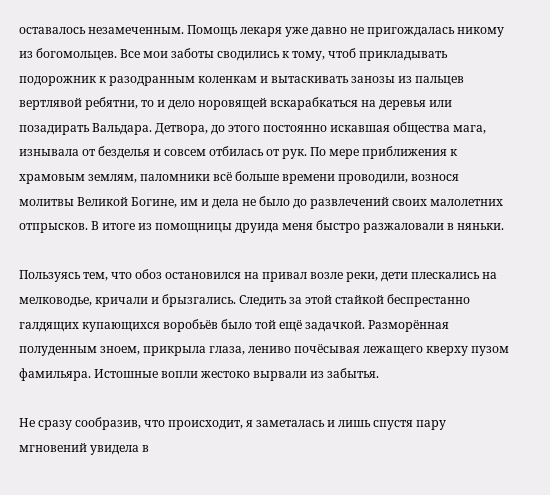оставалось незамеченным. Помощь лекаря уже давно не пригождалась никому из богомольцев. Все мои заботы сводились к тому, чтоб прикладывать подорожник к разодранным коленкам и вытаскивать занозы из пальцев вертлявой ребятни, то и дело норовящей вскарабкаться на деревья или позадирать Вальдара. Детвора, до этого постоянно искавшая общества мага, изнывала от безделья и совсем отбилась от рук. По мере приближения к храмовым землям, паломники всё больше времени проводили, вознося молитвы Великой Богине, им и дела не было до развлечений своих малолетних отпрысков. В итоге из помощницы друида меня быстро разжаловали в няньки.

Пользуясь тем, что обоз остановился на привал возле реки, дети плескались на мелководье, кричали и брызгались. Следить за этой стайкой беспрестанно галдящих купающихся воробьёв было той ещё задачкой. Разморённая полуденным зноем, прикрыла глаза, лениво почёсывая лежащего кверху пузом фамильяра. Истошные вопли жестоко вырвали из забытья.

Не сразу сообразив, что происходит, я заметалась и лишь спустя пару мгновений увидела в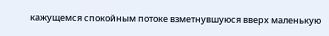кажущемся спокойным потоке взметнувшуюся вверх маленькую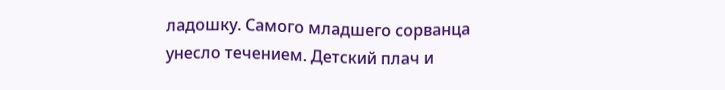ладошку. Самого младшего сорванца унесло течением. Детский плач и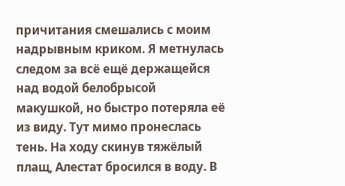причитания смешались с моим надрывным криком. Я метнулась следом за всё ещё держащейся над водой белобрысой макушкой, но быстро потеряла её из виду. Тут мимо пронеслась тень. На ходу скинув тяжёлый плащ, Алестат бросился в воду. В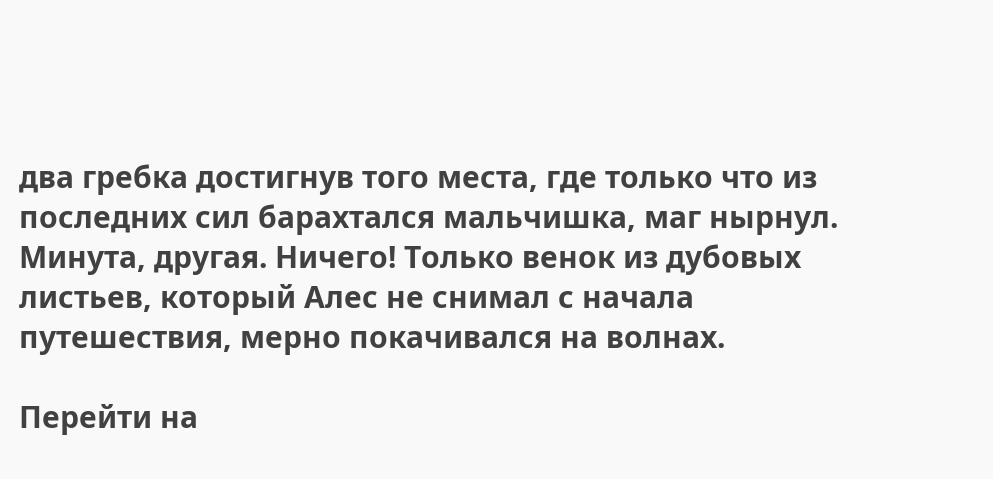два гребка достигнув того места, где только что из последних сил барахтался мальчишка, маг нырнул. Минута, другая. Ничего! Только венок из дубовых листьев, который Алес не снимал с начала путешествия, мерно покачивался на волнах.

Перейти на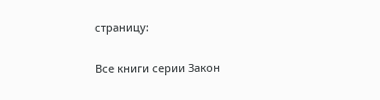страницу:

Все книги серии Закон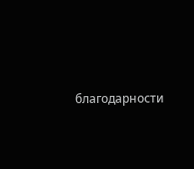благодарности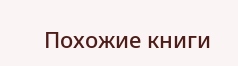Похожие книги